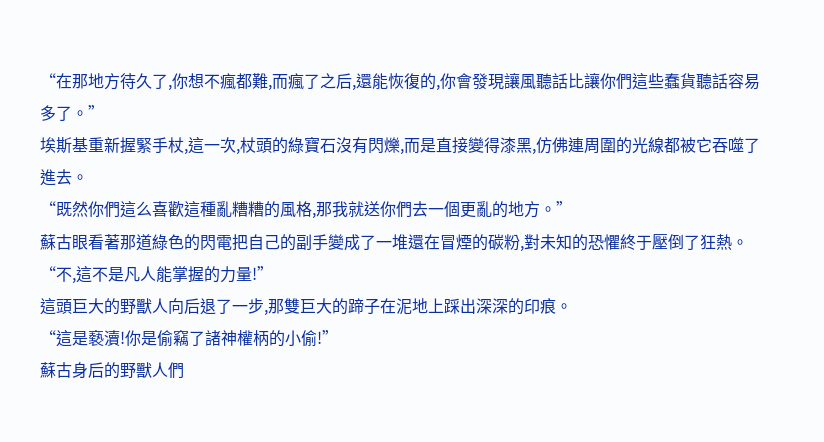“在那地方待久了,你想不瘋都難,而瘋了之后,還能恢復的,你會發現讓風聽話比讓你們這些蠢貨聽話容易多了。”
埃斯基重新握緊手杖,這一次,杖頭的綠寶石沒有閃爍,而是直接變得漆黑,仿佛連周圍的光線都被它吞噬了進去。
“既然你們這么喜歡這種亂糟糟的風格,那我就送你們去一個更亂的地方。”
蘇古眼看著那道綠色的閃電把自己的副手變成了一堆還在冒煙的碳粉,對未知的恐懼終于壓倒了狂熱。
“不,這不是凡人能掌握的力量!”
這頭巨大的野獸人向后退了一步,那雙巨大的蹄子在泥地上踩出深深的印痕。
“這是褻瀆!你是偷竊了諸神權柄的小偷!”
蘇古身后的野獸人們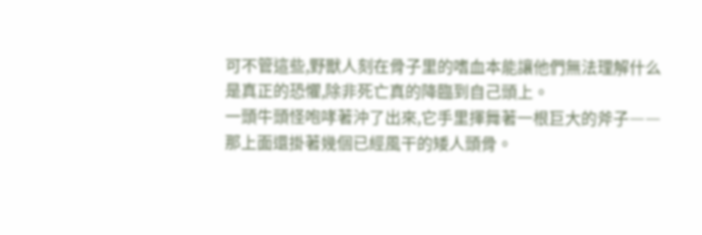可不管這些,野獸人刻在骨子里的嗜血本能讓他們無法理解什么是真正的恐懼,除非死亡真的降臨到自己頭上。
一頭牛頭怪咆哮著沖了出來,它手里揮舞著一根巨大的斧子――那上面還掛著幾個已經風干的矮人頭骨。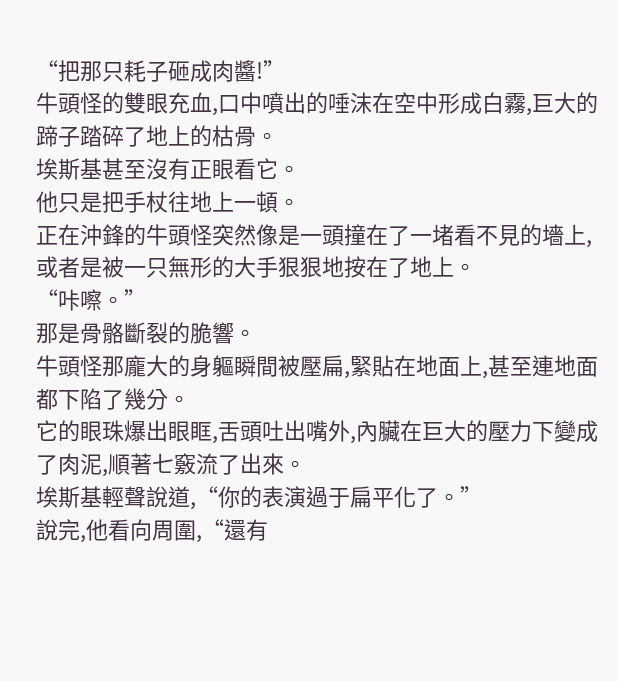“把那只耗子砸成肉醬!”
牛頭怪的雙眼充血,口中噴出的唾沫在空中形成白霧,巨大的蹄子踏碎了地上的枯骨。
埃斯基甚至沒有正眼看它。
他只是把手杖往地上一頓。
正在沖鋒的牛頭怪突然像是一頭撞在了一堵看不見的墻上,或者是被一只無形的大手狠狠地按在了地上。
“咔嚓。”
那是骨骼斷裂的脆響。
牛頭怪那龐大的身軀瞬間被壓扁,緊貼在地面上,甚至連地面都下陷了幾分。
它的眼珠爆出眼眶,舌頭吐出嘴外,內臟在巨大的壓力下變成了肉泥,順著七竅流了出來。
埃斯基輕聲說道,“你的表演過于扁平化了。”
說完,他看向周圍,“還有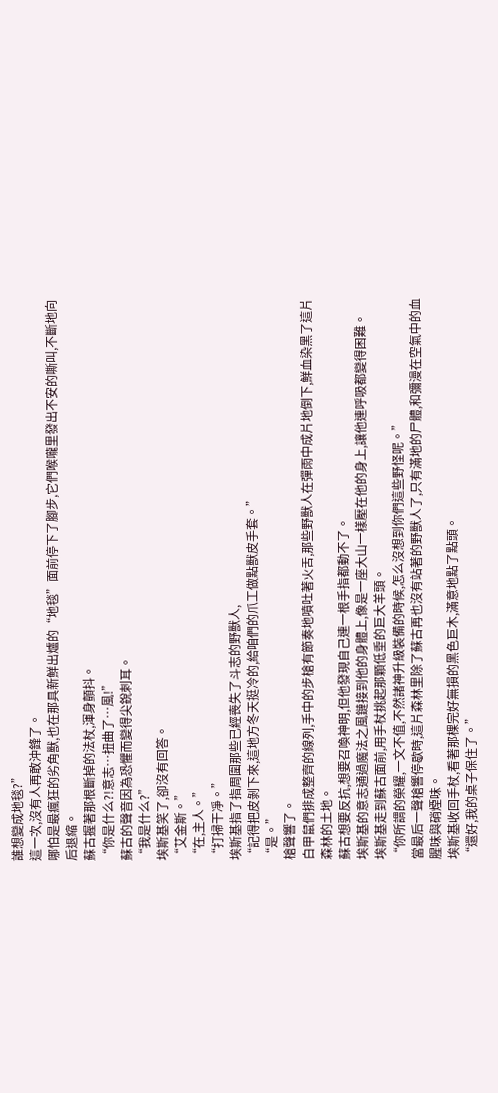誰想變成地毯?”
這一次,沒有人再敢沖鋒了。
哪怕是最瘋狂的劣角獸,也在那具新鮮出爐的“地毯”面前停下了腳步,它們喉嚨里發出不安的嘶叫,不斷地向后退縮。
蘇古握著那根斷掉的法杖,渾身顫抖。
“你是什么?!意志…扭曲了…風!”
蘇古的聲音因為恐懼而變得尖銳刺耳。
“我是什么?”
埃斯基笑了,卻沒有回答。
“艾金斯。”
“在,主人。”
“打掃干凈。”
埃斯基指了指周圍那些已經喪失了斗志的野獸人,
“記得把皮剝下來,這地方冬天挺冷的,給咱們的爪工做點獸皮手套。”
“是。”
槍聲響了。
白甲鼠們排成整齊的線列,手中的步槍有節奏地噴吐著火舌,那些野獸人在彈雨中成片地倒下,鮮血染黑了這片森林的土地。
蘇古想要反抗,想要召喚神明,但他發現自己連一根手指都動不了。
埃斯基的意志通過魔法之風鏈接到他的身體上,像是一座大山一樣壓在他的身上,讓他連呼吸都變得困難。
埃斯基走到蘇古面前,用手杖挑起那顆低垂的巨大羊頭。
“你所謂的榮耀,一文不值,不然諸神升級裝備的時候,怎么沒想到你們這些野怪呢。”
當最后一聲槍響停歇時,這片森林里除了蘇古再也沒有站著的野獸人了,只有滿地的尸體,和彌漫在空氣中的血腥味與硝煙味。
埃斯基收回手杖,看著那棵完好無損的黑色巨木,滿意地點了點頭。
“還好,我的桌子保住了。”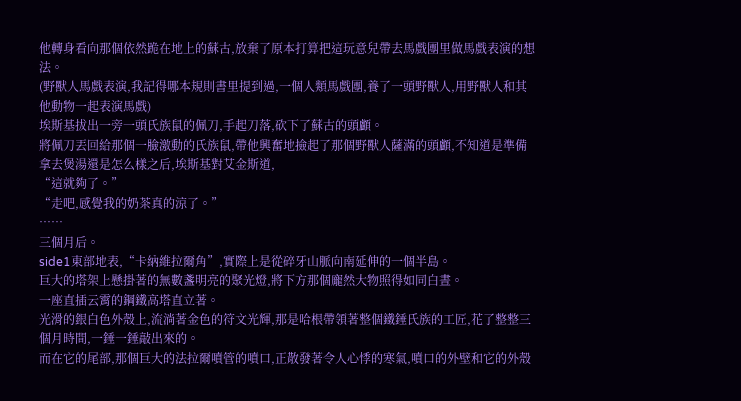他轉身看向那個依然跪在地上的蘇古,放棄了原本打算把這玩意兒帶去馬戲團里做馬戲表演的想法。
(野獸人馬戲表演,我記得哪本規則書里提到過,一個人類馬戲團,養了一頭野獸人,用野獸人和其他動物一起表演馬戲)
埃斯基拔出一旁一頭氏族鼠的佩刀,手起刀落,砍下了蘇古的頭顱。
將佩刀丟回給那個一臉激動的氏族鼠,帶他興奮地撿起了那個野獸人薩滿的頭顱,不知道是準備拿去煲湯還是怎么樣之后,埃斯基對艾金斯道,
“這就夠了。”
“走吧,感覺我的奶茶真的涼了。”
……
三個月后。
side1東部地表,“卡納維拉爾角”,實際上是從碎牙山脈向南延伸的一個半島。
巨大的塔架上懸掛著的無數盞明亮的聚光燈,將下方那個龐然大物照得如同白晝。
一座直插云霄的鋼鐵高塔直立著。
光滑的銀白色外殼上,流淌著金色的符文光輝,那是哈根帶領著整個鐵錘氏族的工匠,花了整整三個月時間,一錘一錘敲出來的。
而在它的尾部,那個巨大的法拉爾噴管的噴口,正散發著令人心悸的寒氣,噴口的外壁和它的外殼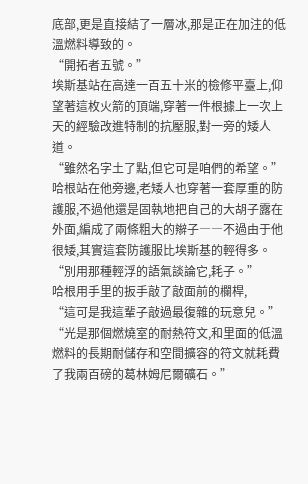底部,更是直接結了一層冰,那是正在加注的低溫燃料導致的。
“開拓者五號。”
埃斯基站在高達一百五十米的檢修平臺上,仰望著這枚火箭的頂端,穿著一件根據上一次上天的經驗改進特制的抗壓服,對一旁的矮人道。
“雖然名字土了點,但它可是咱們的希望。”
哈根站在他旁邊,老矮人也穿著一套厚重的防護服,不過他還是固執地把自己的大胡子露在外面,編成了兩條粗大的辮子――不過由于他很矮,其實這套防護服比埃斯基的輕得多。
“別用那種輕浮的語氣談論它,耗子。”
哈根用手里的扳手敲了敲面前的欄桿,
“這可是我這輩子敲過最復雜的玩意兒。”
“光是那個燃燒室的耐熱符文,和里面的低溫燃料的長期耐儲存和空間擴容的符文就耗費了我兩百磅的葛林姆尼爾礦石。”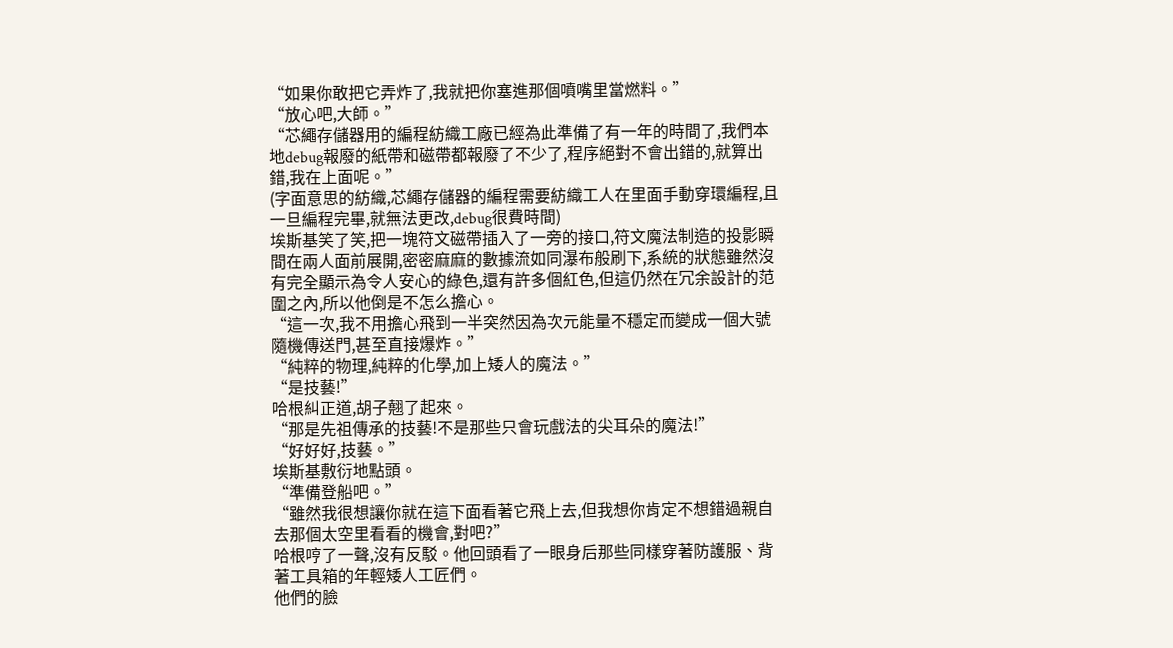“如果你敢把它弄炸了,我就把你塞進那個噴嘴里當燃料。”
“放心吧,大師。”
“芯繩存儲器用的編程紡織工廠已經為此準備了有一年的時間了,我們本地debug報廢的紙帶和磁帶都報廢了不少了,程序絕對不會出錯的,就算出錯,我在上面呢。”
(字面意思的紡織,芯繩存儲器的編程需要紡織工人在里面手動穿環編程,且一旦編程完畢,就無法更改,debug很費時間)
埃斯基笑了笑,把一塊符文磁帶插入了一旁的接口,符文魔法制造的投影瞬間在兩人面前展開,密密麻麻的數據流如同瀑布般刷下,系統的狀態雖然沒有完全顯示為令人安心的綠色,還有許多個紅色,但這仍然在冗余設計的范圍之內,所以他倒是不怎么擔心。
“這一次,我不用擔心飛到一半突然因為次元能量不穩定而變成一個大號隨機傳送門,甚至直接爆炸。”
“純粹的物理,純粹的化學,加上矮人的魔法。”
“是技藝!”
哈根糾正道,胡子翹了起來。
“那是先祖傳承的技藝!不是那些只會玩戲法的尖耳朵的魔法!”
“好好好,技藝。”
埃斯基敷衍地點頭。
“準備登船吧。”
“雖然我很想讓你就在這下面看著它飛上去,但我想你肯定不想錯過親自去那個太空里看看的機會,對吧?”
哈根哼了一聲,沒有反駁。他回頭看了一眼身后那些同樣穿著防護服、背著工具箱的年輕矮人工匠們。
他們的臉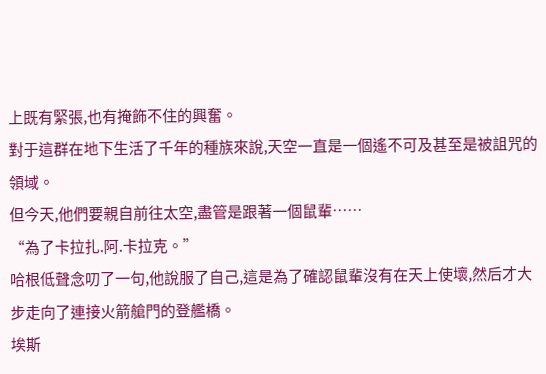上既有緊張,也有掩飾不住的興奮。
對于這群在地下生活了千年的種族來說,天空一直是一個遙不可及甚至是被詛咒的領域。
但今天,他們要親自前往太空,盡管是跟著一個鼠輩……
“為了卡拉扎.阿.卡拉克。”
哈根低聲念叨了一句,他說服了自己,這是為了確認鼠輩沒有在天上使壞,然后才大步走向了連接火箭艙門的登艦橋。
埃斯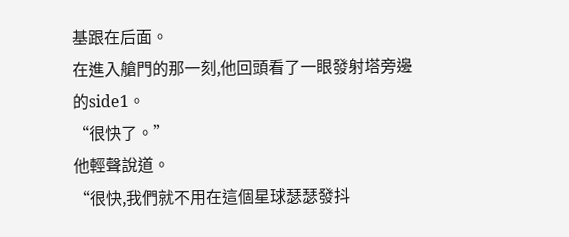基跟在后面。
在進入艙門的那一刻,他回頭看了一眼發射塔旁邊的side1。
“很快了。”
他輕聲說道。
“很快,我們就不用在這個星球瑟瑟發抖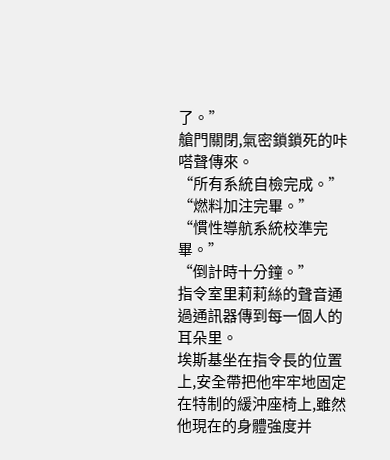了。”
艙門關閉,氣密鎖鎖死的咔嗒聲傳來。
“所有系統自檢完成。”
“燃料加注完畢。”
“慣性導航系統校準完畢。”
“倒計時十分鐘。”
指令室里莉莉絲的聲音通過通訊器傳到每一個人的耳朵里。
埃斯基坐在指令長的位置上,安全帶把他牢牢地固定在特制的緩沖座椅上,雖然他現在的身體強度并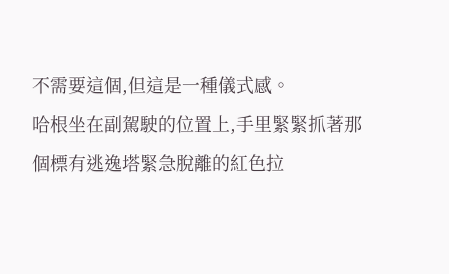不需要這個,但這是一種儀式感。
哈根坐在副駕駛的位置上,手里緊緊抓著那個標有逃逸塔緊急脫離的紅色拉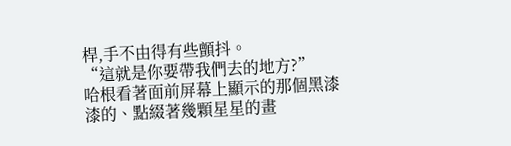桿,手不由得有些顫抖。
“這就是你要帶我們去的地方?”
哈根看著面前屏幕上顯示的那個黑漆漆的、點綴著幾顆星星的畫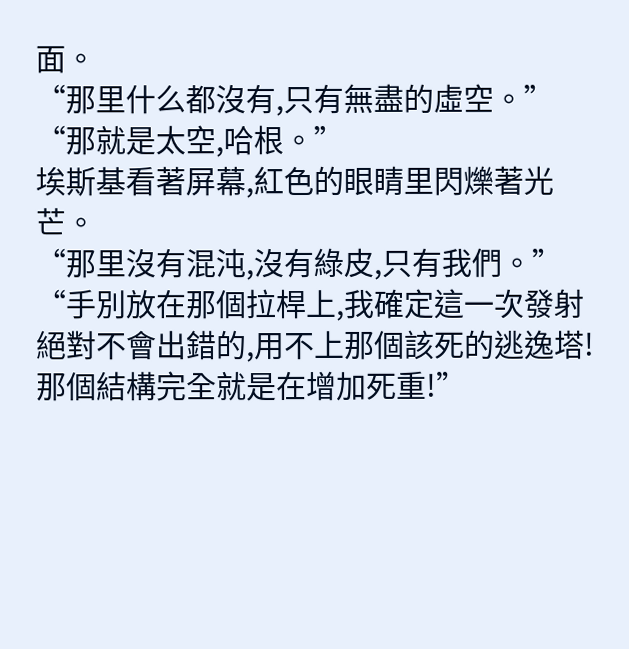面。
“那里什么都沒有,只有無盡的虛空。”
“那就是太空,哈根。”
埃斯基看著屏幕,紅色的眼睛里閃爍著光芒。
“那里沒有混沌,沒有綠皮,只有我們。”
“手別放在那個拉桿上,我確定這一次發射絕對不會出錯的,用不上那個該死的逃逸塔!那個結構完全就是在增加死重!”